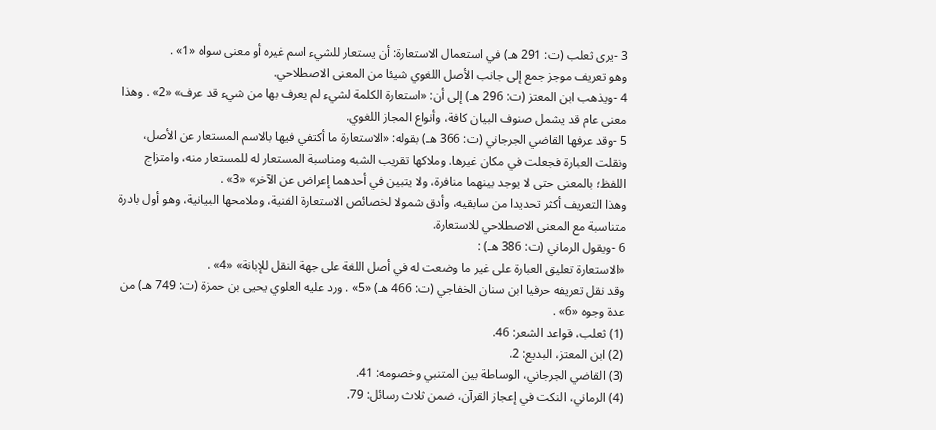3 -يرى ثعلب (ت: 291 هـ) في استعمال الاستعارة: أن يستعار للشيء اسم غيره أو معنى سواه «1» .
وهو تعريف موجز جمع إلى جانب الأصل اللغوي شيئا من المعنى الاصطلاحي.
4 -ويذهب ابن المعتز (ت: 296 هـ) إلى أن: «استعارة الكلمة لشيء لم يعرف بها من شيء قد عرف» «2» . وهذا معنى عام قد يشمل صنوف البيان كافة، وأنواع المجاز اللغوي.
5 -وقد عرفها القاضي الجرجاني (ت: 366 هـ) بقوله: «الاستعارة ما أكتفي فيها بالاسم المستعار عن الأصل، ونقلت العبارة فجعلت في مكان غيرها. وملاكها تقريب الشبه ومناسبة المستعار له للمستعار منه، وامتزاج اللفظ؛ بالمعنى حتى لا يوجد بينهما منافرة، ولا يتبين في أحدهما إعراض عن الآخر» «3» .
وهذا التعريف أكثر تحديدا من سابقيه، وأدق شمولا لخصائص الاستعارة الفنية، وملامحها البيانية، وهو أول بادرة متناسبة مع المعنى الاصطلاحي للاستعارة.
6 -ويقول الرماني (ت: 386 هـ) :
«الاستعارة تعليق العبارة على غير ما وضعت له في أصل اللغة على جهة النقل للإبانة» «4» .
وقد نقل تعريفه حرفيا ابن سنان الخفاجي (ت: 466 هـ) «5» . ورد عليه العلوي يحيى بن حمزة (ت: 749 هـ) من عدة وجوه «6» .
(1) ثعلب، قواعد الشعر: 46.
(2) ابن المعتز، البديع: 2.
(3) القاضي الجرجاني، الوساطة بين المتنبي وخصومه: 41.
(4) الرماني، النكت في إعجاز القرآن، ضمن ثلاث رسائل: 79.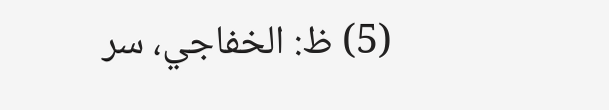(5) ظ: الخفاجي، سر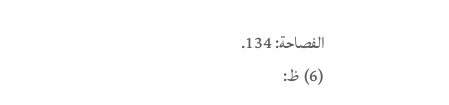الفصاحة: 134.
(6) ظ: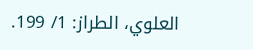العلوي، الطراز: 1/ 199.